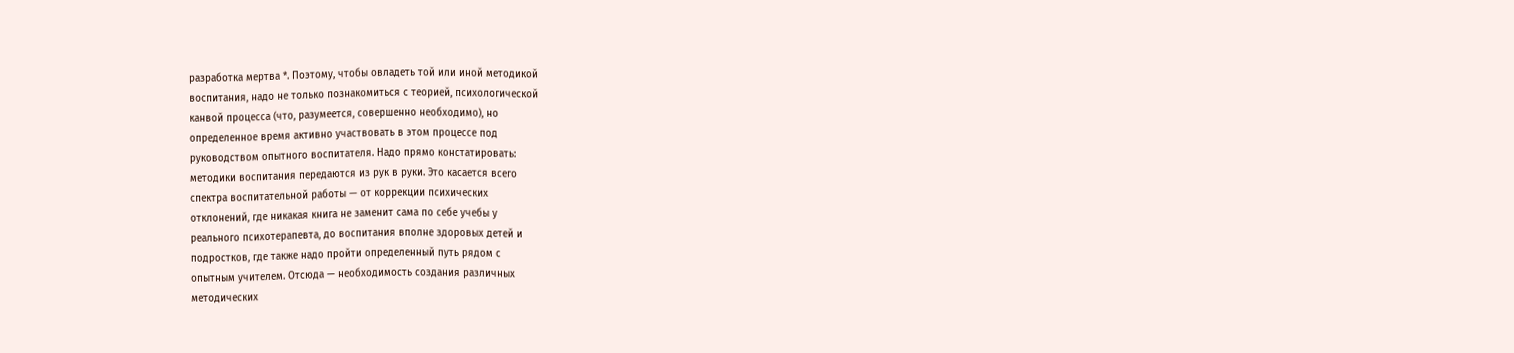разработка мертва *. Поэтому, чтобы овладеть той или иной методикой
воспитания, надо не только познакомиться с теорией, психологической
канвой процесса (что, разумеется, совершенно необходимо), но
определенное время активно участвовать в этом процессе под
руководством опытного воспитателя. Надо прямо констатировать:
методики воспитания передаются из рук в руки. Это касается всего
спектра воспитательной работы — от коррекции психических
отклонений, где никакая книга не заменит сама по себе учебы у
реального психотерапевта, до воспитания вполне здоровых детей и
подростков, где также надо пройти определенный путь рядом с
опытным учителем. Отсюда — необходимость создания различных
методических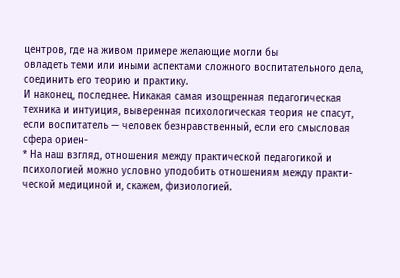центров, где на живом примере желающие могли бы
овладеть теми или иными аспектами сложного воспитательного дела,
соединить его теорию и практику.
И наконец, последнее. Никакая самая изощренная педагогическая
техника и интуиция, выверенная психологическая теория не спасут,
если воспитатель — человек безнравственный, если его смысловая
сфера ориен-
* На наш взгляд, отношения между практической педагогикой и
психологией можно условно уподобить отношениям между практи-
ческой медициной и, скажем, физиологией.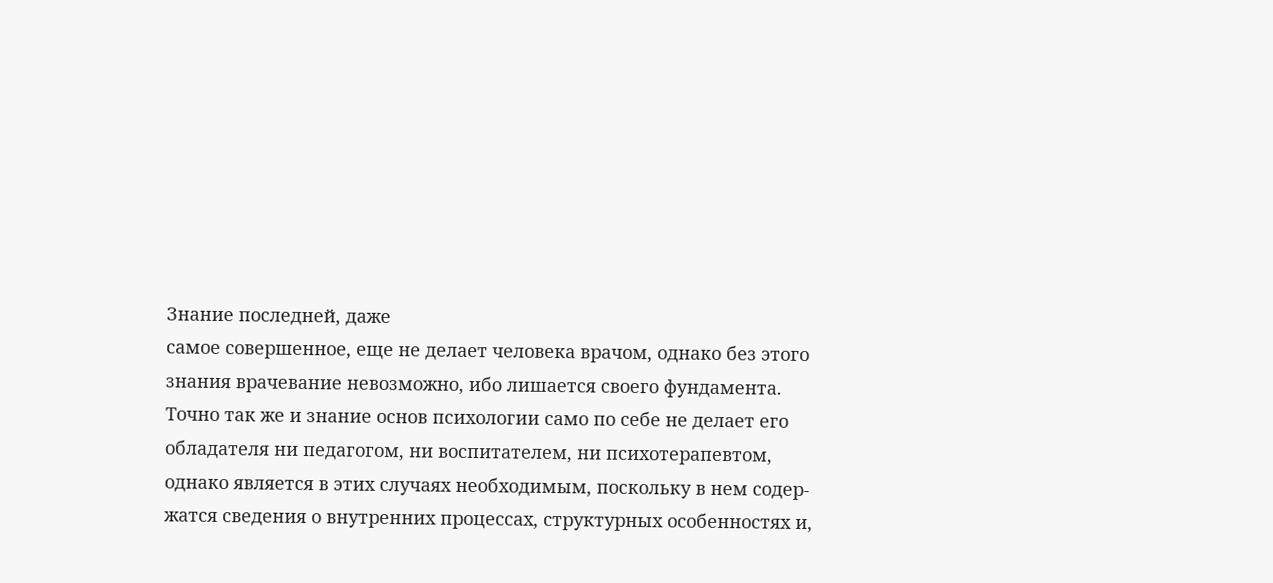Знание последней, даже
самое совершенное, еще не делает человека врачом, однако без этого
знания врачевание невозможно, ибо лишается своего фундамента.
Точно так же и знание основ психологии само по себе не делает его
обладателя ни педагогом, ни воспитателем, ни психотерапевтом,
однако является в этих случаях необходимым, поскольку в нем содер-
жатся сведения о внутренних процессах, структурных особенностях и,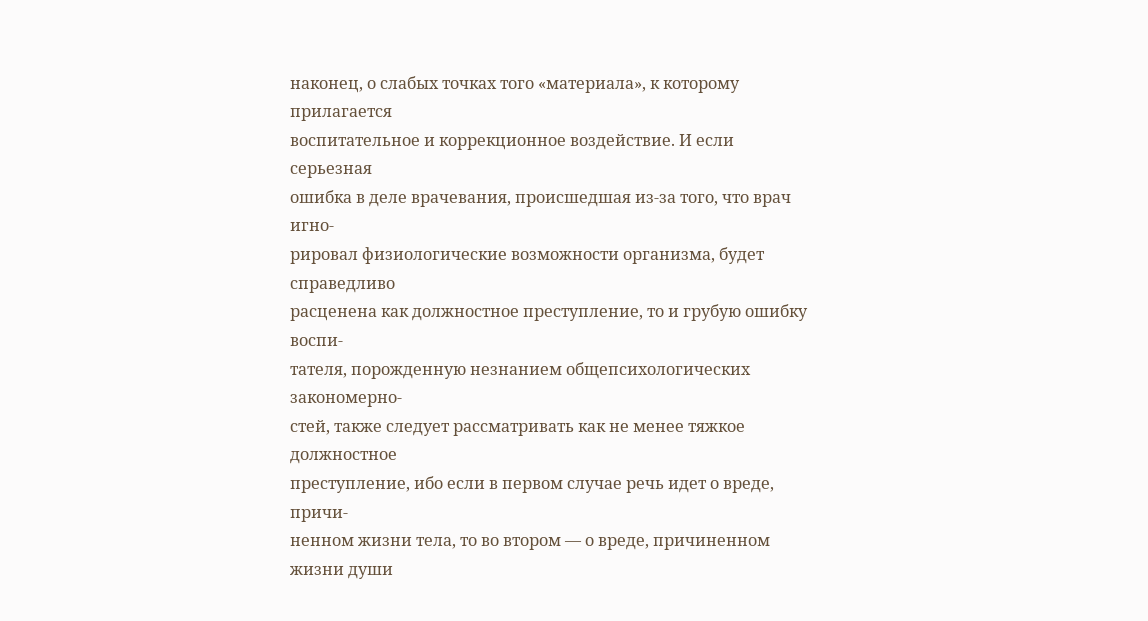наконец, о слабых точках того «материала», к которому прилагается
воспитательное и коррекционное воздействие. И если серьезная
ошибка в деле врачевания, происшедшая из-за того, что врач игно-
рировал физиологические возможности организма, будет справедливо
расценена как должностное преступление, то и грубую ошибку воспи-
тателя, порожденную незнанием общепсихологических закономерно-
стей, также следует рассматривать как не менее тяжкое должностное
преступление, ибо если в первом случае речь идет о вреде, причи-
ненном жизни тела, то во втором — о вреде, причиненном жизни души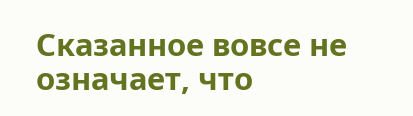Сказанное вовсе не означает, что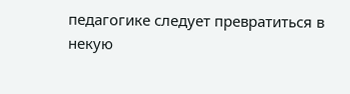педагогике следует превратиться в
некую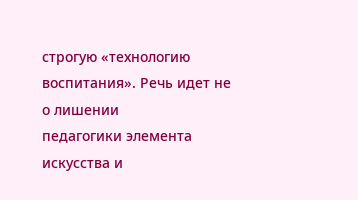строгую «технологию воспитания». Речь идет не о лишении
педагогики элемента искусства и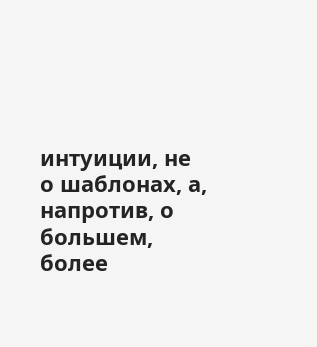интуиции, не о шаблонах, а,
напротив, о большем, более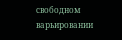свободном варьировании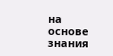на основе знания